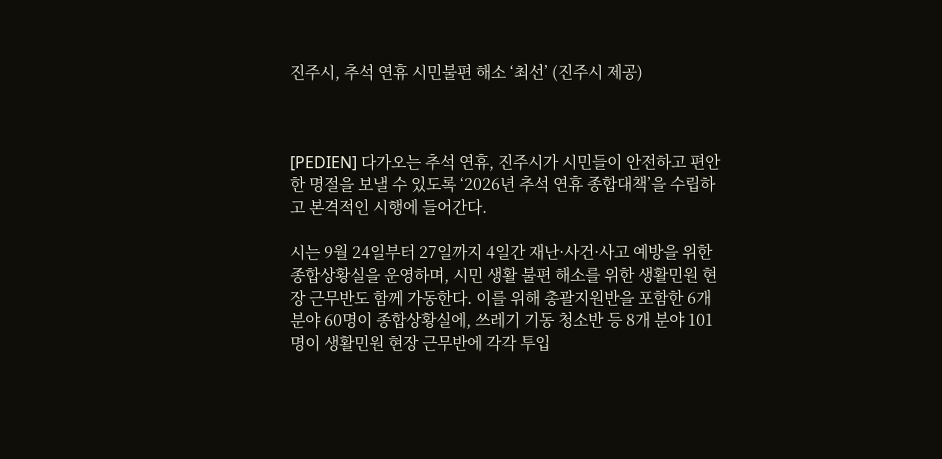진주시, 추석 연휴 시민불편 해소 ‘최선’ (진주시 제공)



[PEDIEN] 다가오는 추석 연휴, 진주시가 시민들이 안전하고 편안한 명절을 보낼 수 있도록 ‘2026년 추석 연휴 종합대책’을 수립하고 본격적인 시행에 들어간다.

시는 9월 24일부터 27일까지 4일간 재난·사건·사고 예방을 위한 종합상황실을 운영하며, 시민 생활 불편 해소를 위한 생활민원 현장 근무반도 함께 가동한다. 이를 위해 총괄지원반을 포함한 6개 분야 60명이 종합상황실에, 쓰레기 기동 청소반 등 8개 분야 101명이 생활민원 현장 근무반에 각각 투입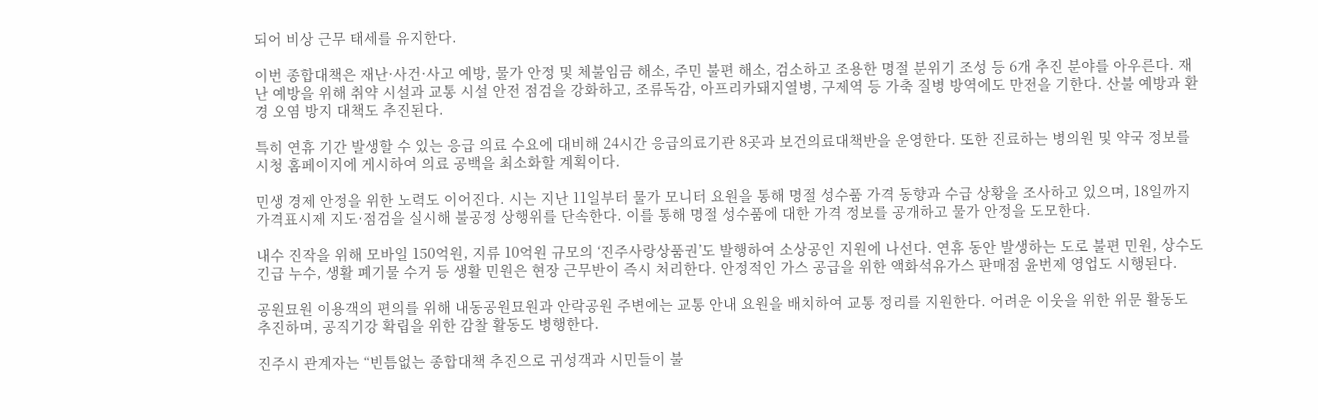되어 비상 근무 태세를 유지한다.

이번 종합대책은 재난·사건·사고 예방, 물가 안정 및 체불임금 해소, 주민 불편 해소, 검소하고 조용한 명절 분위기 조성 등 6개 추진 분야를 아우른다. 재난 예방을 위해 취약 시설과 교통 시설 안전 점검을 강화하고, 조류독감, 아프리카돼지열병, 구제역 등 가축 질병 방역에도 만전을 기한다. 산불 예방과 환경 오염 방지 대책도 추진된다.

특히 연휴 기간 발생할 수 있는 응급 의료 수요에 대비해 24시간 응급의료기관 8곳과 보건의료대책반을 운영한다. 또한 진료하는 병의원 및 약국 정보를 시청 홈페이지에 게시하여 의료 공백을 최소화할 계획이다.

민생 경제 안정을 위한 노력도 이어진다. 시는 지난 11일부터 물가 모니터 요원을 통해 명절 성수품 가격 동향과 수급 상황을 조사하고 있으며, 18일까지 가격표시제 지도·점검을 실시해 불공정 상행위를 단속한다. 이를 통해 명절 성수품에 대한 가격 정보를 공개하고 물가 안정을 도모한다.

내수 진작을 위해 모바일 150억원, 지류 10억원 규모의 ‘진주사랑상품권’도 발행하여 소상공인 지원에 나선다. 연휴 동안 발생하는 도로 불편 민원, 상수도 긴급 누수, 생활 폐기물 수거 등 생활 민원은 현장 근무반이 즉시 처리한다. 안정적인 가스 공급을 위한 액화석유가스 판매점 윤번제 영업도 시행된다.

공원묘원 이용객의 편의를 위해 내동공원묘원과 안락공원 주변에는 교통 안내 요원을 배치하여 교통 정리를 지원한다. 어려운 이웃을 위한 위문 활동도 추진하며, 공직기강 확립을 위한 감찰 활동도 병행한다.

진주시 관계자는 “빈틈없는 종합대책 추진으로 귀성객과 시민들이 불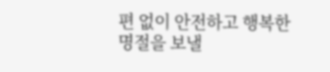편 없이 안전하고 행복한 명절을 보낼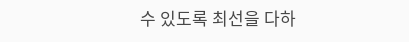수 있도록 최선을 다하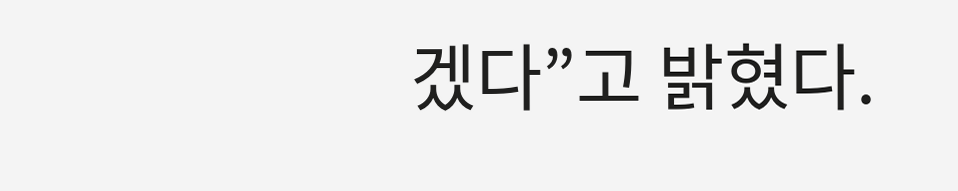겠다”고 밝혔다.